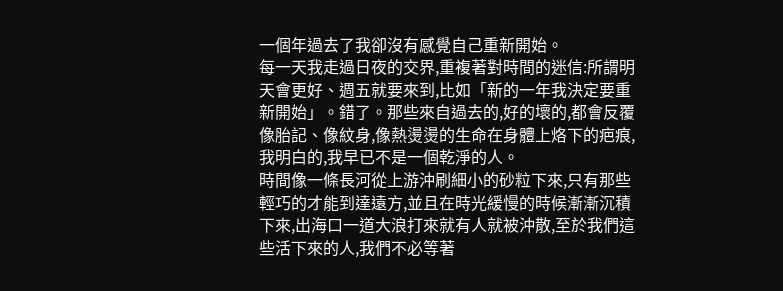一個年過去了我卻沒有感覺自己重新開始。
每一天我走過日夜的交界,重複著對時間的迷信:所謂明天會更好、週五就要來到,比如「新的一年我決定要重新開始」。錯了。那些來自過去的,好的壞的,都會反覆像胎記、像紋身,像熱燙燙的生命在身體上烙下的疤痕,我明白的,我早已不是一個乾淨的人。
時間像一條長河從上游沖刷細小的砂粒下來,只有那些輕巧的才能到達遠方,並且在時光緩慢的時候漸漸沉積下來,出海口一道大浪打來就有人就被沖散,至於我們這些活下來的人,我們不必等著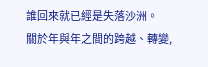誰回來就已經是失落沙洲。
關於年與年之間的跨越、轉變,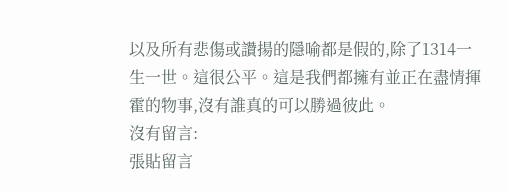以及所有悲傷或讚揚的隱喻都是假的,除了1314一生一世。這很公平。這是我們都擁有並正在盡情揮霍的物事,沒有誰真的可以勝過彼此。
沒有留言:
張貼留言